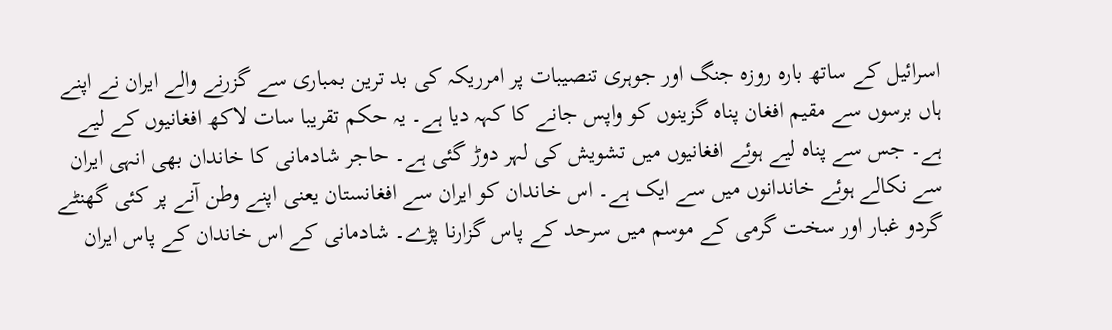اسرائیل کے ساتھ بارہ روزہ جنگ اور جوہری تنصیبات پر امرریکہ کی بد ترین بمباری سے گزرنے والے ایران نے اپنے ہاں برسوں سے مقیم افغان پناہ گزینوں کو واپس جانے کا کہہ دیا ہے۔ یہ حکم تقریبا سات لاکھ افغانیوں کے لیے ہے۔ جس سے پناہ لیے ہوئے افغانیوں میں تشویش کی لہر دوڑ گئی ہے۔ حاجر شادمانی کا خاندان بھی انہی ایران سے نکالے ہوئے خاندانوں میں سے ایک ہے۔ اس خاندان کو ایران سے افغانستان یعنی اپنے وطن آنے پر کئی گھنٹے گردو غبار اور سخت گرمی کے موسم میں سرحد کے پاس گزارنا پڑے۔ شادمانی کے اس خاندان کے پاس ایران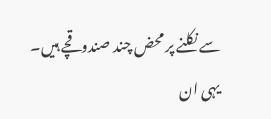سے نکلنے پر محض چند صندوقچے ہیں۔ یہی ان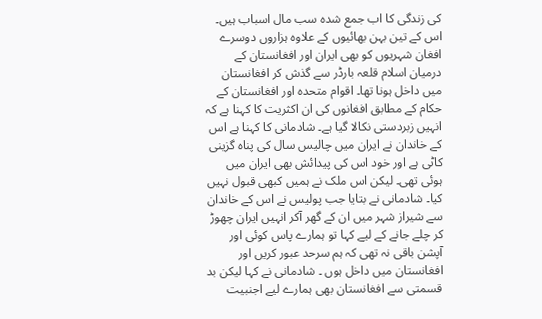کی زندگی کا اب جمع شدہ سب مال اسباب ہیں۔ اس کے تین بہن بھائیوں کے علاوہ ہزاروں دوسرے افغان شہریوں کو بھی ایران اور افغانستان کے درمیان اسلام قلعہ بارڈر سے گذش کر افغانستان میں داخل ہونا تھا۔ اقوام متحدہ اور افغانستان کے حکام کے مطابق افغانوں کی ان اکثریت کا کہنا ہے کہ انہیں زبردستی نکالا گیا ہے۔ شادمانی کا کہنا ہے اس کے خاندان نے ایران میں چالیس سال کی پناہ گزینی کاٹی ہے اور خود اس کی پیدائش بھی ایران میں ہوئی تھی۔ لیکن اس ملک نے ہمیں کبھی قبول نہیں کیا۔ شادمانی نے بتایا جب پولیس نے اس کے خاندان سے شیراز شہر میں ان کے گھر آکر انہیں ایران چھوڑ کر چلے جانے کے لیے کہا تو ہمارے پاس کوئی اور آپشن باقی نہ تھی کہ ہم سرحد عبور کریں اور افغانستان میں داخل ہوں ۔ شادمانی نے کہا لیکن بد قسمتی سے افغانستان بھی ہمارے لیے اجنبیت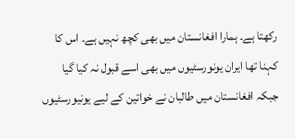رکھتا ہے۔ ہمارا افغانستان میں بھی کچھ نہیں ہے۔ اس کا کہنا تھا ایران یونورسٹیوں میں بھی اسے قبول نہ کیا گیا جبکہ افغانستان میں طالبان نے خواتین کے لیے یونیورسٹیوں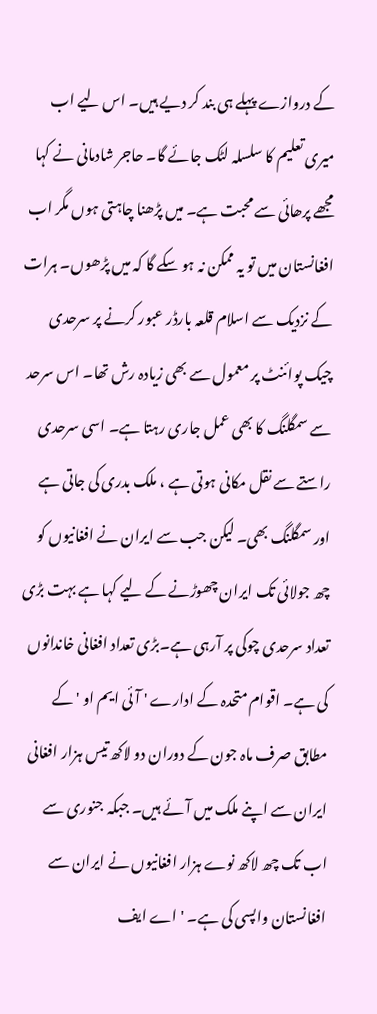کے دروازے پہلے ہی بند کر دیے ہیں۔ اس لیے اب میری تعلیم کا سلسلہ لٹک جائے گا۔ حاجر شادمانی نے کہا مجھے پرھائی سے محبت ہے۔ میں پڑھنا چاہتی ہوں مگر اب افغانستان میں تو یہ ممکن نہ ہو سکے گا کہ میں پڑھوں۔ ہرات کے نزدیک سے اسلام قلعہ بارڈر عبور کرنے پر سرحدی چیک پوائنٹ پر معمول سے بھی زیادہ رش تھا۔ اس سرحد سے سمگلنگ کا بھی عمل جاری رہتا ہے۔ اسی سرحدی راستے سے نقل مکانی ہوتی ہے ، ملک بدری کی جاتی ہے اور سمگلنگ بھی۔ لیکن جب سے ایران نے افغانیوں کو چھ جولائی تک ایران چھوڑنے کے لیے کہا ہے بہت بڑی تعداد سرحدی چوکی پر آرہی ہے۔بڑی تعداد افغانی خاندانوں کی ہے۔ اقوام متحدہ کے ادارے ' آئی ایم او ' کے مطابق صرف ماہ جون کے دوران دو لاکھ تیس ہزار افغانی ایران سے اپنے ملک میں آئے ہیں۔ جبکہ جنوری سے اب تک چھ لاکھ نوے ہزار افغانیوں نے ایران سے افغانستان واپسی کی ہے۔ ' اے ایف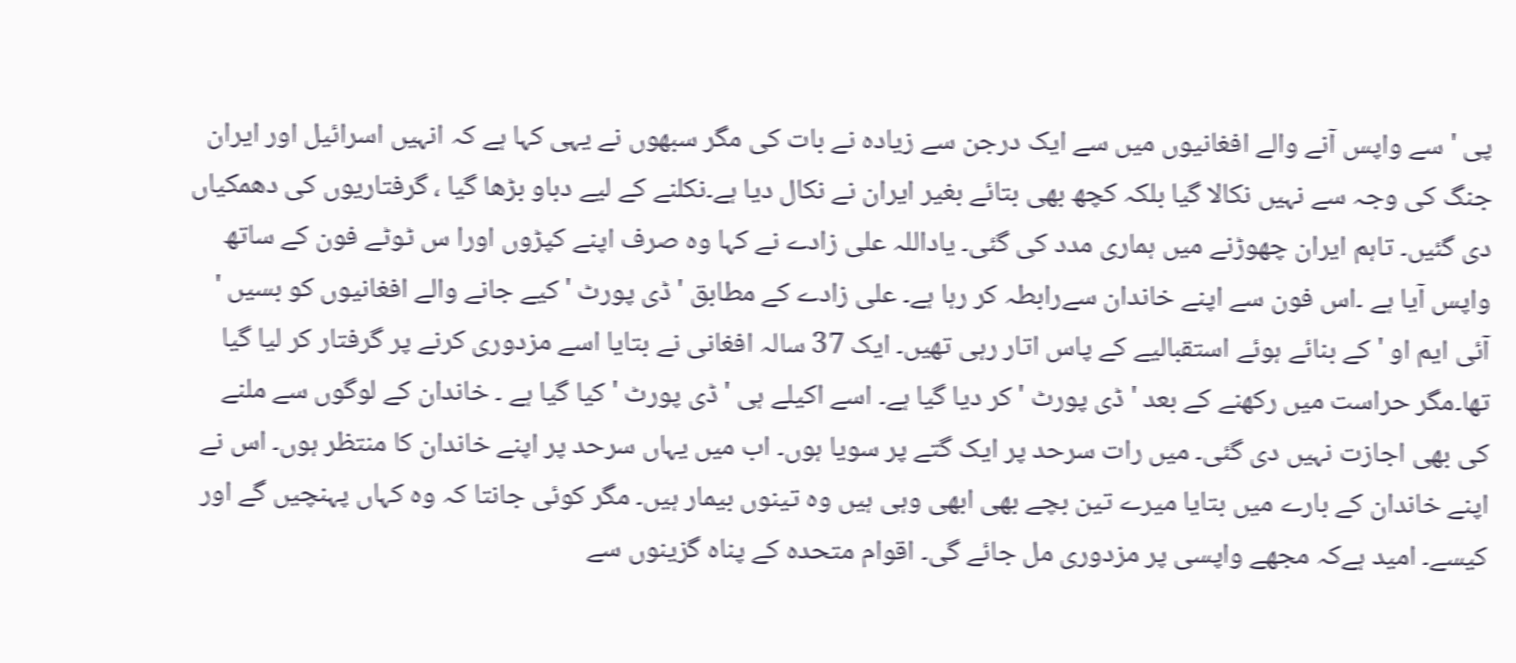پی ' سے واپس آنے والے افغانیوں میں سے ایک درجن سے زیادہ نے بات کی مگر سبھوں نے یہی کہا ہے کہ انہیں اسرائیل اور ایران جنگ کی وجہ سے نہیں نکالا گیا بلکہ کچھ بھی بتائے بغیر ایران نے نکال دیا ہے۔نکلنے کے لیے دباو بڑھا گیا ، گرفتاریوں کی دھمکیاں دی گئیں۔ تاہم ایران چھوڑنے میں ہماری مدد کی گئی۔ یاداللہ علی زادے نے کہا وہ صرف اپنے کپڑوں اورا س ٹوٹے فون کے ساتھ واپس آیا ہے ۔اس فون سے اپنے خاندان سےرابطہ کر رہا ہے۔ علی زادے کے مطابق ' ڈی پورٹ ' کیے جانے والے افغانیوں کو بسیں ' آئی ایم او ' کے بنائے ہوئے استقبالیے کے پاس اتار رہی تھیں۔ ایک 37 سالہ افغانی نے بتایا اسے مزدوری کرنے پر گرفتار کر لیا گیا تھا۔مگر حراست میں رکھنے کے بعد ' ڈی پورٹ ' کر دیا گیا ہے۔ اسے اکیلے ہی ' ڈی پورٹ ' کیا گیا ہے ۔ خاندان کے لوگوں سے ملنے کی بھی اجازت نہیں دی گئی۔ میں رات سرحد پر ایک گتے پر سویا ہوں۔ اب میں یہاں سرحد پر اپنے خاندان کا منتظر ہوں۔ اس نے اپنے خاندان کے بارے میں بتایا میرے تین بچے بھی ابھی وہی ہیں وہ تینوں بیمار ہیں۔ مگر کوئی جانتا کہ وہ کہاں پہنچیں گے اور کیسے۔ امید ہےکہ مجھے واپسی پر مزدوری مل جائے گی۔ اقوام متحدہ کے پناہ گزینوں سے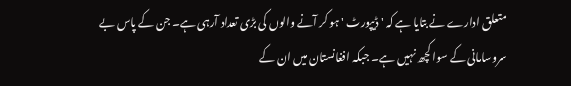متعلق ادارے نے بتایا ہے کہ ' ڈیپورٹ ' ہو کر آنے والوں کی بڑی تعداد آرہی ہے۔ جن کے پاس بے سروسامانی کے سوا کچھ نہیں ہے۔ جبکہ افغانستان میں ان کے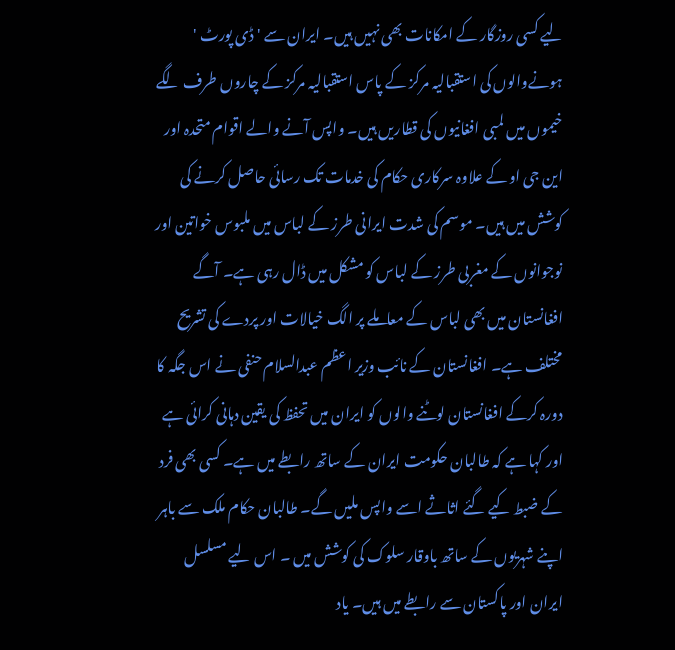لیے کسی روزگار کے امکانات بھی نہیں ہیں۔ ایران سے ' ڈی پورٹ ' ہونےوالوں کی استقبالیہ مرکز کے پاس استقبالیہ مرکز کے چاروں طرف لگے خیموں میں لمبی افغانیوں کی قطاریں ہیں۔ واپس آنے والے اقوام متحدہ اور این جی او کے علاوہ سرکاری حکام کی خدمات تک رسائی حاصل کرنے کی کوشش میں ہیں۔ موسم کی شدت ایرانی طرز کے لباس میں ملبوس خواتین اور نوجوانوں کے مغربی طرز کے لباس کو مشکل میں ڈال رہی ہے۔ آگے افغانستان میں بھی لباس کے معاملے پر الگ خیالات اور پردے کی تشریح مختلف ہے۔ افغانستان کے نائب وزیر اعظم عبدالسلام حنفی نے اس جگہ کا دورہ کرکے افغانستان لوٹنے والوں کو ایران میں تحفظ کی یقین دہانی کرائی ہے اور کہا ہے کہ طالبان حکومت ایران کے ساتھ رابطے میں ہے۔ کسی بھی فرد کے ضبط کیے گئے اثاثے اسے واپس ملیں گے۔ طالبان حکام ملک سے باہر اپنے شہریوں کے ساتھ باوقار سلوک کی کوشش میں ۔ اس لیے مسلسل ایران اور پاکستان سے رابطے میں ہیں۔ یاد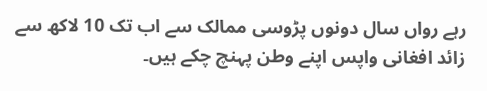رہے رواں سال دونوں پڑوسی ممالک سے اب تک 10 لاکھ سے زائد افغانی واپس اپنے وطن پہنچ چکے ہیں۔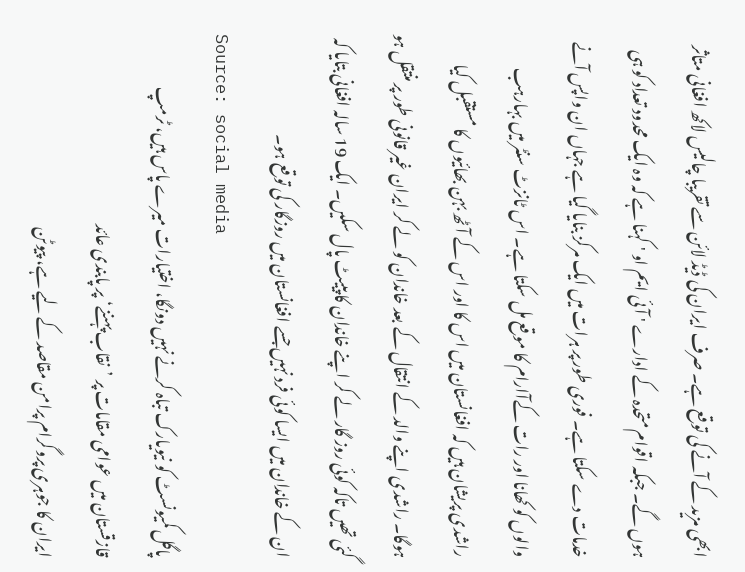ابھی مزید کے آنے کی توقع ہے۔ صرف ایران کی ڈیڈ لائن سے تقریبا چالیس لاکھ افغانی متاثر ہوں گے۔ جبکہ اقوام متحدہ کے ادارے ' آئی ایم او ' کہنا ہے کہ وہ ایک محدود تعداد کو ہی خدمات دے سکتا ہے۔ فوری طور پر ہرات میں ایک مرکز بنایا گیا ہے جہاں ان واپس آنے والوں کو کھانا اور رات کےآارام کا موقع مل سکتا ہے۔ اس ٹانزٹ سنٹر میں بہارہب راشدی پریشان ہیں کہ افغانستان میں اس کا اور اس کے آٹھ بہن بھائیوں کا مستقبل کیا ہوگا۔ راشدی اپنے والد کے انتقال کے بعد خاندان کو لے کر ایران غیر قانونی طور پر منتقل ہو گئی تھیں تاکہ کوئی روز گار لے کر اپنے خاندان کا پییٹ پال سکیں۔ ایک 19 سالہ افغانی بتایا کہ ان کے خاندان میں ایسا کوئی فرد نہیں جسے افغانستان میں روزگار کی توقع ہو۔
Source: social media
پاگل کمیونسٹ کو نیویارک تباہ کرنے نہیں دونگا، اختیارات میرے پاس ہیں، ٹرمپ
قازقستان میں عوامی مقامات پر ’نقاب پہننے‘ پر پابندی عائد
ایران کا جوہری پروگرام پرامن مقاصد کے لیے ہے، پیوٹن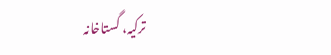ترکیہ، گستاخانہ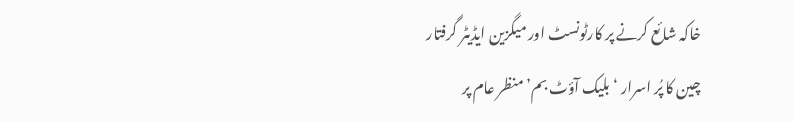خاکہ شائع کرنے پر کارٹونسٹ اور میگزین ایڈیٹر گرفتار
چین کا پُر اسرار ‘بلیک آؤٹ بم’ منظر عام پر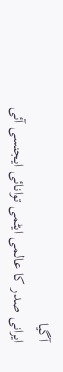آگیا
ایرانی صدر کا عالمی ایٹمی توانائی ایجنسی آئی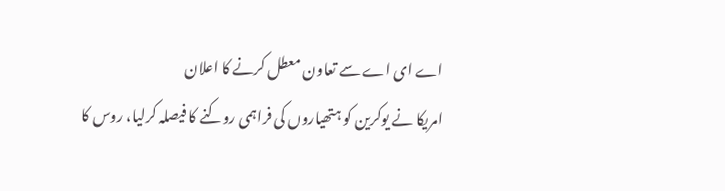اے ای اے سے تعاون معطل کرنے کا اعلان
امریکا نے یوکرین کو ہتھیاروں کی فراہمی روکنے کا فیصلہ کرلیا، روس کا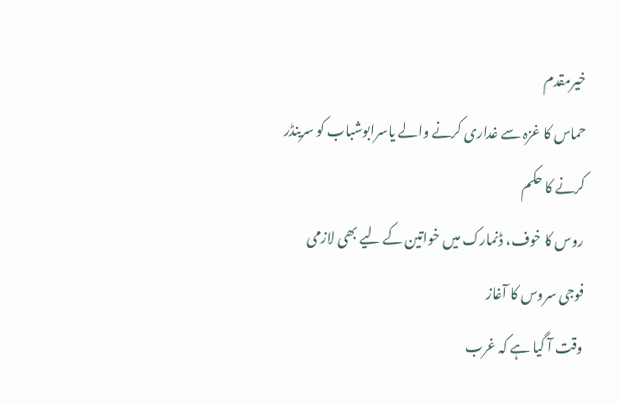خیرمقدم
حماس کا غزہ سے غداری کرنے والے یاسرابوشباب کو سرینڈر کرنے کا حکم
روس کا خوف، ڈنمارک میں خواتین کے لیے بھی لازمی فوجی سروس کا آغاز
وقت آ گیا ہے کہ غرب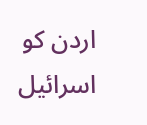اردن کو اسرائیل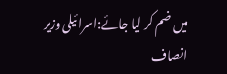میں ضم کر لیا جائے:اسرائیلی وزیر انصاف